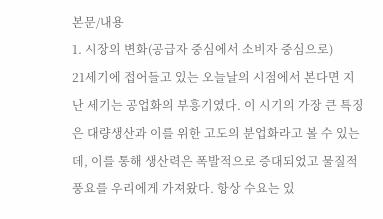본문/내용
1. 시장의 변화(공급자 중심에서 소비자 중심으로)
21세기에 접어들고 있는 오늘날의 시점에서 본다면 지난 세기는 공업화의 부흥기였다. 이 시기의 가장 큰 특징은 대량생산과 이를 위한 고도의 분업화라고 볼 수 있는데, 이를 통해 생산력은 폭발적으로 증대되었고 물질적 풍요를 우리에게 가져왔다. 항상 수요는 있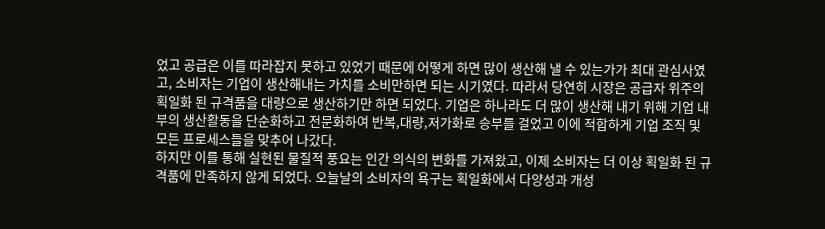었고 공급은 이를 따라잡지 못하고 있었기 때문에 어떻게 하면 많이 생산해 낼 수 있는가가 최대 관심사였고, 소비자는 기업이 생산해내는 가치를 소비만하면 되는 시기였다. 따라서 당연히 시장은 공급자 위주의 획일화 된 규격품을 대량으로 생산하기만 하면 되었다. 기업은 하나라도 더 많이 생산해 내기 위해 기업 내부의 생산활동을 단순화하고 전문화하여 반복,대량,저가화로 승부를 걸었고 이에 적합하게 기업 조직 및 모든 프로세스들을 맞추어 나갔다.
하지만 이를 통해 실현된 물질적 풍요는 인간 의식의 변화를 가져왔고, 이제 소비자는 더 이상 획일화 된 규격품에 만족하지 않게 되었다. 오늘날의 소비자의 욕구는 획일화에서 다양성과 개성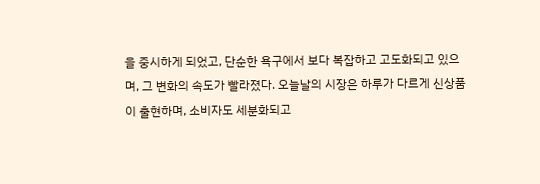을 중시하게 되었고, 단순한 욕구에서 보다 복잡하고 고도화되고 있으며, 그 변화의 속도가 빨라졌다. 오늘날의 시장은 하루가 다르게 신상품이 출현하며, 소비자도 세분화되고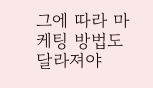그에 따라 마케팅 방법도 달라져야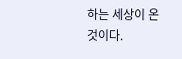하는 세상이 온 것이다.